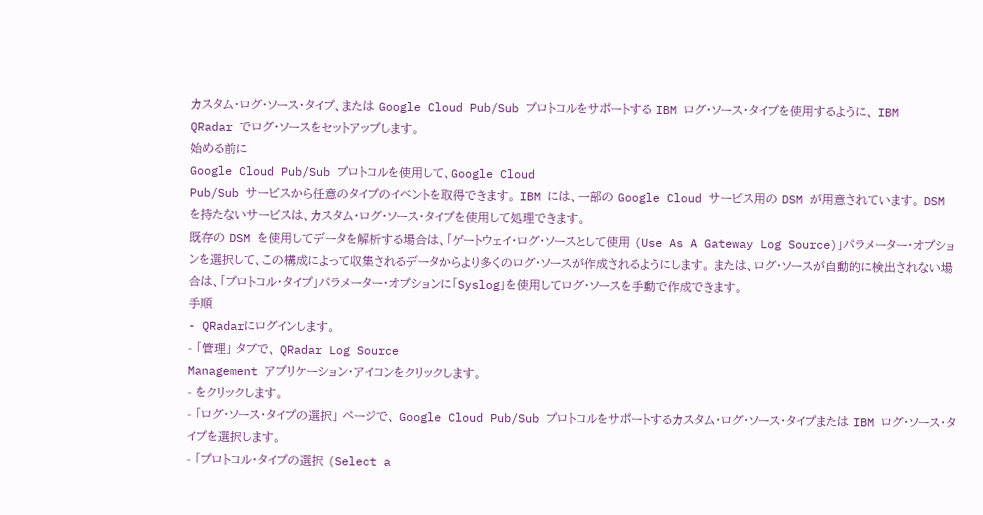カスタム・ログ・ソース・タイプ、または Google Cloud Pub/Sub プロトコルをサポートする IBM ログ・ソース・タイプを使用するように、 IBM
QRadar でログ・ソースをセットアップします。
始める前に
Google Cloud Pub/Sub プロトコルを使用して、Google Cloud
Pub/Sub サービスから任意のタイプのイベントを取得できます。 IBM には、一部の Google Cloud サービス用の DSM が用意されています。 DSM を持たないサービスは、カスタム・ログ・ソース・タイプを使用して処理できます。
既存の DSM を使用してデータを解析する場合は、「ゲートウェイ・ログ・ソースとして使用 (Use As A Gateway Log Source)」パラメーター・オプションを選択して、この構成によって収集されるデータからより多くのログ・ソースが作成されるようにします。 または、ログ・ソースが自動的に検出されない場合は、「プロトコル・タイプ」パラメーター・オプションに「Syslog」を使用してログ・ソースを手動で作成できます。
手順
- QRadarにログインします。
- 「管理」 タブで、 QRadar Log Source
Management アプリケーション・アイコンをクリックします。
- をクリックします。
- 「ログ・ソース・タイプの選択」 ページで、 Google Cloud Pub/Sub プロトコルをサポートするカスタム・ログ・ソース・タイプまたは IBM ログ・ソース・タイプを選択します。
- 「プロトコル・タイプの選択 (Select a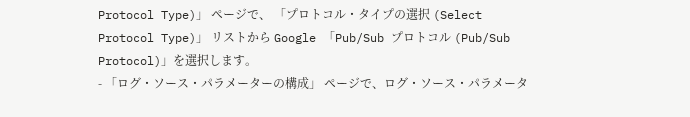Protocol Type)」 ページで、 「プロトコル・タイプの選択 (Select Protocol Type)」 リストから Google 「Pub/Sub プロトコル (Pub/Sub Protocol)」を選択します。
- 「ログ・ソース・パラメーターの構成」 ページで、ログ・ソース・パラメータ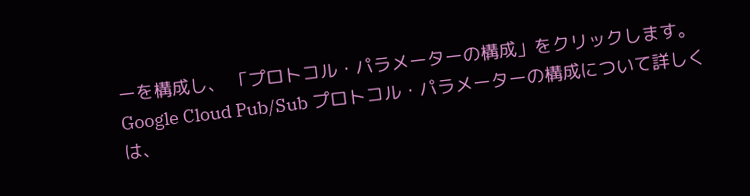ーを構成し、 「プロトコル・パラメーターの構成」をクリックします。 Google Cloud Pub/Sub プロトコル・パラメーターの構成について詳しくは、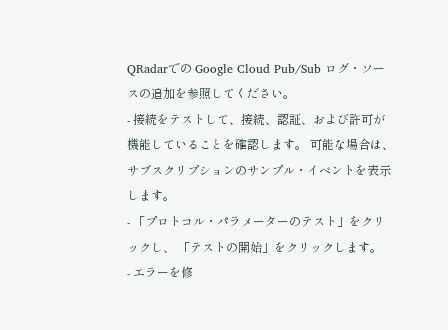QRadarでの Google Cloud Pub/Sub ログ・ソースの追加を参照してください。
- 接続をテストして、接続、認証、および許可が機能していることを確認します。 可能な場合は、サブスクリプションのサンプル・イベントを表示します。
- 「プロトコル・パラメーターのテスト」をクリックし、 「テストの開始」をクリックします。
- エラーを修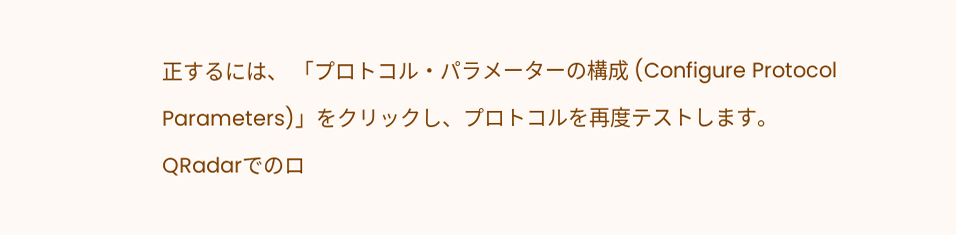正するには、 「プロトコル・パラメーターの構成 (Configure Protocol Parameters)」をクリックし、プロトコルを再度テストします。
QRadarでのロ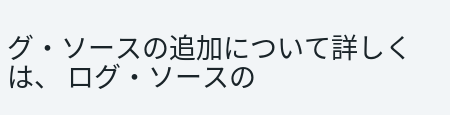グ・ソースの追加について詳しくは、 ログ・ソースの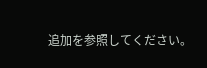追加を参照してください。